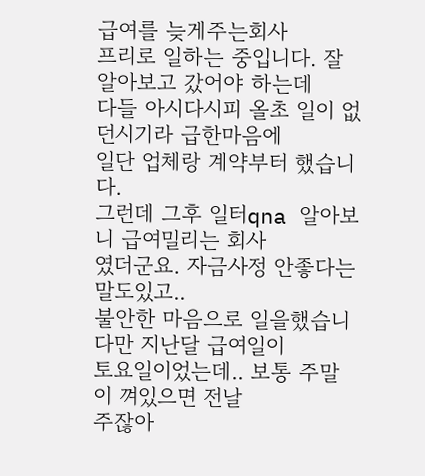급여를 늦게주는회사
프리로 일하는 중입니다. 잘알아보고 갔어야 하는데
다들 아시다시피 올초 일이 없던시기라 급한마음에
일단 업체랑 계약부터 했습니다.
그런데 그후 일터qna 알아보니 급여밀리는 회사
였더군요. 자금사정 안좋다는 말도있고..
불안한 마음으로 일을했습니다만 지난달 급여일이
토요일이었는데.. 보통 주말이 껴있으면 전날
주잖아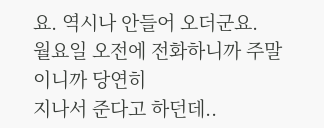요. 역시나 안들어 오더군요.
월요일 오전에 전화하니까 주말이니까 당연히
지나서 준다고 하던데..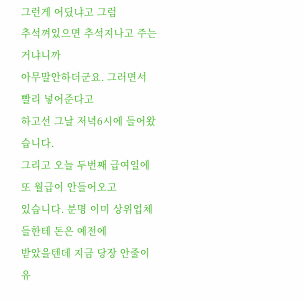그런게 어딨냐고 그럼
추석껴있으면 추석지나고 주는거냐니까
아무말안하더군요. 그러면서 빨리 넣어준다고
하고선 그날 저녁6시에 들어왔습니다.
그리고 오늘 두번째 급여일에 또 월급이 안들어오고
있습니다. 분명 이미 상위업체들한테 돈은 예전에
받았을텐데 지금 당장 안줄이유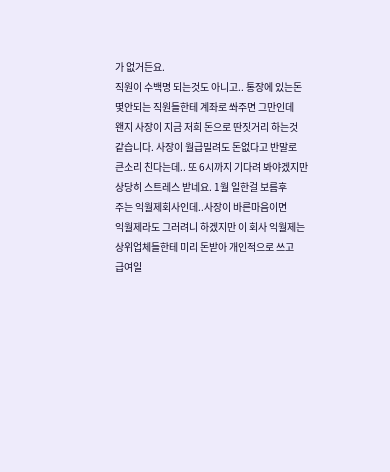가 없거든요.
직원이 수백명 되는것도 아니고.. 통장에 있는돈
몇안되는 직원들한테 계좌로 쏴주면 그만인데
왠지 사장이 지금 저희 돈으로 딴짓거리 하는것
같습니다. 사장이 월급밀려도 돈없다고 반말로
큰소리 친다는데.. 또 6시까지 기다려 봐야겠지만
상당히 스트레스 받네요. 1월 일한걸 보름후
주는 익월제회사인데..사장이 바른마음이면
익월제라도 그러려니 하겠지만 이 회사 익월제는
상위업체들한테 미리 돈받아 개인적으로 쓰고
급여일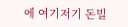에 여기저기 돈빌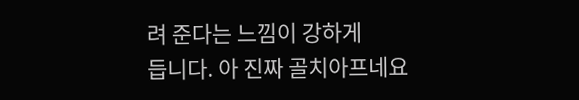려 준다는 느낌이 강하게
듭니다. 아 진짜 골치아프네요